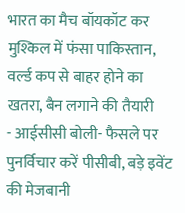भारत का मैच बॉयकॉट कर मुश्किल में फंसा पाकिस्तान, वर्ल्ड कप से बाहर होने का खतरा, बैन लगाने की तैयारी
- आईसीसी बोली- फैसले पर पुनर्विचार करें पीसीबी, बड़े इवेंट की मेजबानी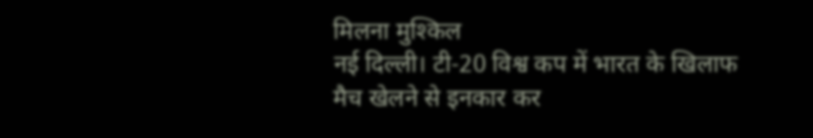मिलना मुश्किल
नई दिल्ली। टी-20 विश्व कप में भारत के खिलाफ मैच खेलने से इनकार कर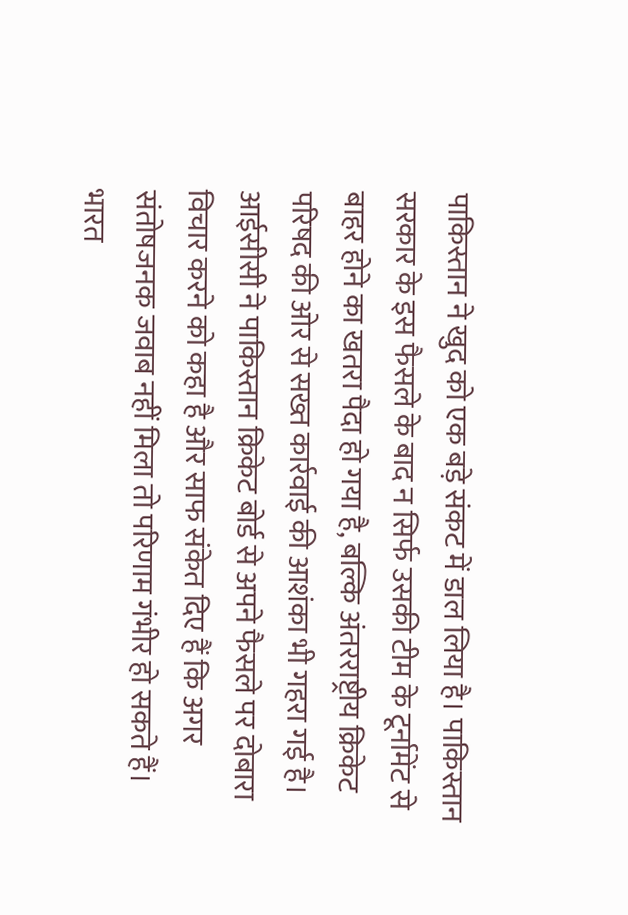पाकिस्तान ने खुद को एक बड़े संकट में डाल लिया है। पाकिस्तान सरकार के इस फैसले के बाद न सिर्फ उसकी टीम के टूर्नामेंट से बाहर होने का खतरा पैदा हो गया है, बल्कि अंतरराष्ट्रीय क्रिकेट परिषद की ओर से सख्त कार्रवाई की आशंका भी गहरा गई है। आईसीसी ने पाकिस्तान क्रिकेट बोर्ड से अपने फैसले पर दोबारा विचार करने को कहा है और साफ संकेत दिए हैं कि अगर संतोषजनक जवाब नहीं मिला तो परिणाम गंभीर हो सकते हैं।
भारत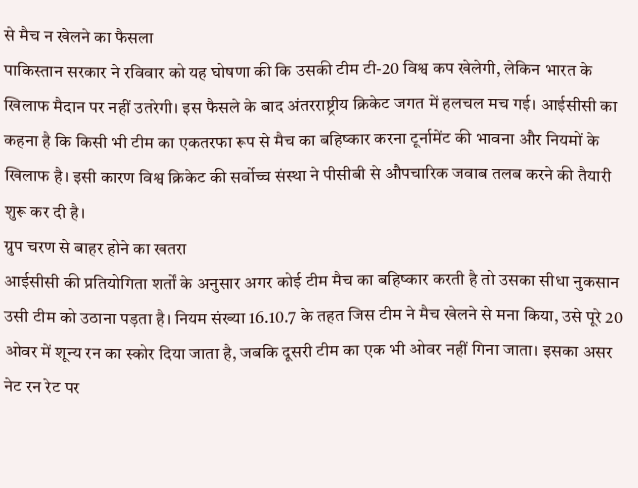से मैच न खेलने का फैसला
पाकिस्तान सरकार ने रविवार को यह घोषणा की कि उसकी टीम टी-20 विश्व कप खेलेगी, लेकिन भारत के खिलाफ मैदान पर नहीं उतरेगी। इस फैसले के बाद अंतरराष्ट्रीय क्रिकेट जगत में हलचल मच गई। आईसीसी का कहना है कि किसी भी टीम का एकतरफा रूप से मैच का बहिष्कार करना टूर्नामेंट की भावना और नियमों के खिलाफ है। इसी कारण विश्व क्रिकेट की सर्वोच्च संस्था ने पीसीबी से औपचारिक जवाब तलब करने की तैयारी शुरू कर दी है।
ग्रुप चरण से बाहर होने का खतरा
आईसीसी की प्रतियोगिता शर्तों के अनुसार अगर कोई टीम मैच का बहिष्कार करती है तो उसका सीधा नुकसान उसी टीम को उठाना पड़ता है। नियम संख्या 16.10.7 के तहत जिस टीम ने मैच खेलने से मना किया, उसे पूरे 20 ओवर में शून्य रन का स्कोर दिया जाता है, जबकि दूसरी टीम का एक भी ओवर नहीं गिना जाता। इसका असर नेट रन रेट पर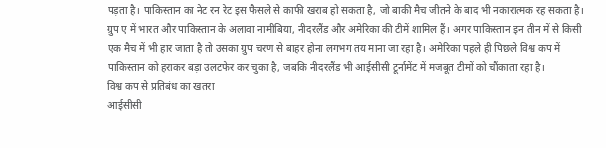पड़ता है। पाकिस्तान का नेट रन रेट इस फैसले से काफी खराब हो सकता है, जो बाकी मैच जीतने के बाद भी नकारात्मक रह सकता है। ग्रुप ए में भारत और पाकिस्तान के अलावा नामीबिया, नीदरलैंड और अमेरिका की टीमें शामिल हैं। अगर पाकिस्तान इन तीन में से किसी एक मैच में भी हार जाता है तो उसका ग्रुप चरण से बाहर होना लगभग तय माना जा रहा है। अमेरिका पहले ही पिछले विश्व कप में पाकिस्तान को हराकर बड़ा उलटफेर कर चुका है, जबकि नीदरलैंड भी आईसीसी टूर्नामेंट में मजबूत टीमों को चौंकाता रहा है।
विश्व कप से प्रतिबंध का खतरा
आईसीसी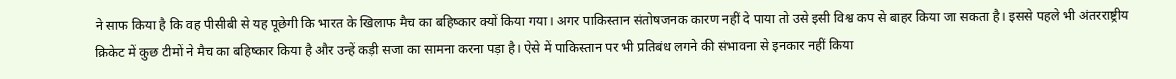ने साफ किया है कि वह पीसीबी से यह पूछेगी कि भारत के खिलाफ मैच का बहिष्कार क्यों किया गया। अगर पाकिस्तान संतोषजनक कारण नहीं दे पाया तो उसे इसी विश्व कप से बाहर किया जा सकता है। इससे पहले भी अंतरराष्ट्रीय क्रिकेट में कुछ टीमों ने मैच का बहिष्कार किया है और उन्हें कड़ी सजा का सामना करना पड़ा है। ऐसे में पाकिस्तान पर भी प्रतिबंध लगने की संभावना से इनकार नहीं किया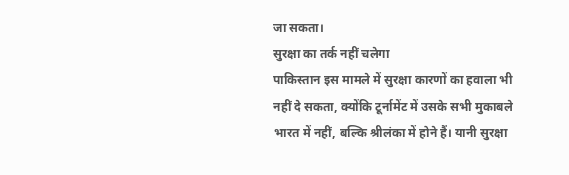जा सकता।
सुरक्षा का तर्क नहीं चलेगा
पाकिस्तान इस मामले में सुरक्षा कारणों का हवाला भी नहीं दे सकता, क्योंकि टूर्नामेंट में उसके सभी मुकाबले भारत में नहीं, बल्कि श्रीलंका में होने हैं। यानी सुरक्षा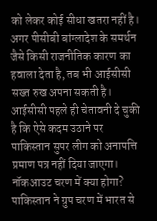को लेकर कोई सीधा खतरा नहीं है। अगर पीसीबी बांग्लादेश के समर्थन जैसे किसी राजनीतिक कारण का हवाला देता है, तब भी आईसीसी सख्त रुख अपना सकती है। आईसीसी पहले ही चेतावनी दे चुकी है कि ऐसे कदम उठाने पर पाकिस्तान सुपर लीग को अनापत्ति प्रमाण पत्र नहीं दिया जाएगा।
नॉकआउट चरण में क्या होगा?
पाकिस्तान ने ग्रुप चरण में भारत से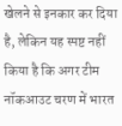खेलने से इनकार कर दिया है, लेकिन यह स्पष्ट नहीं किया है कि अगर टीम नॉकआउट चरण में भारत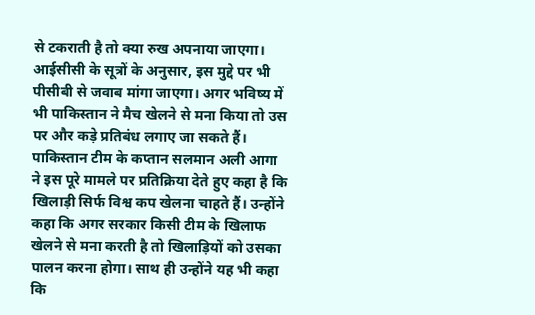से टकराती है तो क्या रुख अपनाया जाएगा। आईसीसी के सूत्रों के अनुसार, इस मुद्दे पर भी पीसीबी से जवाब मांगा जाएगा। अगर भविष्य में भी पाकिस्तान ने मैच खेलने से मना किया तो उस पर और कड़े प्रतिबंध लगाए जा सकते हैं। पाकिस्तान टीम के कप्तान सलमान अली आगा ने इस पूरे मामले पर प्रतिक्रिया देते हुए कहा है कि खिलाड़ी सिर्फ विश्व कप खेलना चाहते हैं। उन्होंने कहा कि अगर सरकार किसी टीम के खिलाफ खेलने से मना करती है तो खिलाड़ियों को उसका पालन करना होगा। साथ ही उन्होंने यह भी कहा कि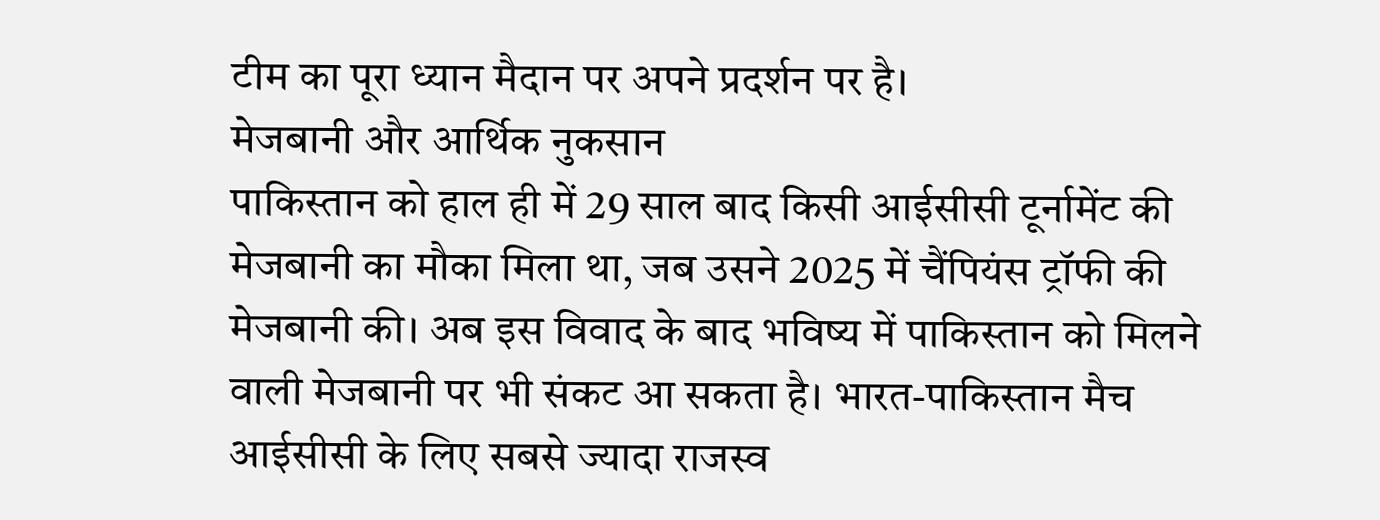टीम का पूरा ध्यान मैदान पर अपने प्रदर्शन पर है।
मेजबानी और आर्थिक नुकसान
पाकिस्तान को हाल ही में 29 साल बाद किसी आईसीसी टूर्नामेंट की मेजबानी का मौका मिला था, जब उसने 2025 में चैंपियंस ट्रॉफी की मेजबानी की। अब इस विवाद के बाद भविष्य में पाकिस्तान को मिलने वाली मेजबानी पर भी संकट आ सकता है। भारत-पाकिस्तान मैच आईसीसी के लिए सबसे ज्यादा राजस्व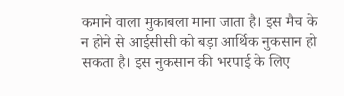कमाने वाला मुकाबला माना जाता है। इस मैच के न होने से आईसीसी को बड़ा आर्थिक नुकसान हो सकता है। इस नुकसान की भरपाई के लिए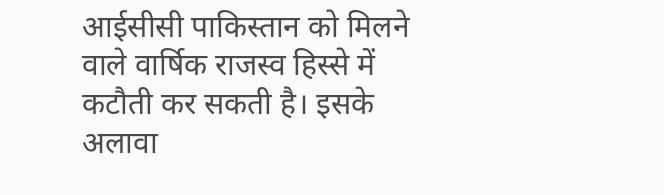आईसीसी पाकिस्तान को मिलने वाले वार्षिक राजस्व हिस्से में कटौती कर सकती है। इसके अलावा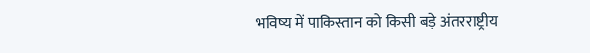भविष्य में पाकिस्तान को किसी बड़े अंतरराष्ट्रीय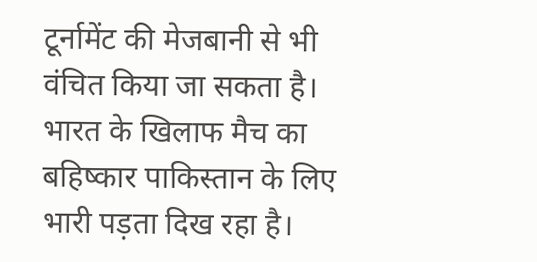टूर्नामेंट की मेजबानी से भी वंचित किया जा सकता है। भारत के खिलाफ मैच का बहिष्कार पाकिस्तान के लिए भारी पड़ता दिख रहा है।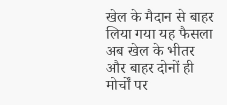खेल के मैदान से बाहर लिया गया यह फैसला अब खेल के भीतर और बाहर दोनों ही मोर्चों पर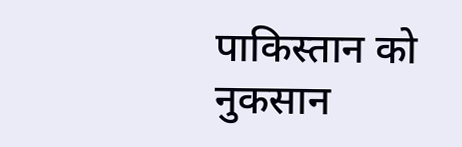पाकिस्तान को नुकसान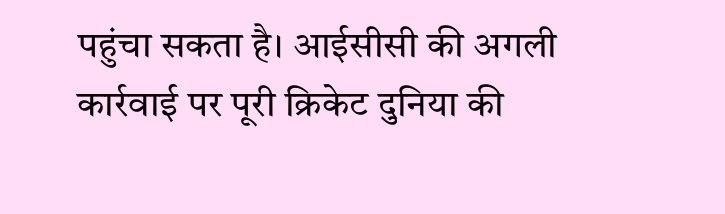पहुंचा सकता है। आईसीसी की अगली कार्रवाई पर पूरी क्रिकेट दुनिया की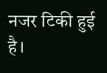नजर टिकी हुई है।